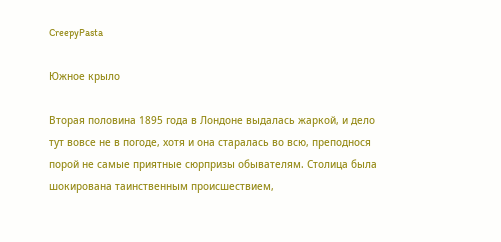CreepyPasta

Южное крыло

Вторая половина 1895 года в Лондоне выдалась жаркой, и дело тут вовсе не в погоде, хотя и она старалась во всю, преподнося порой не самые приятные сюрпризы обывателям. Столица была шокирована таинственным происшествием,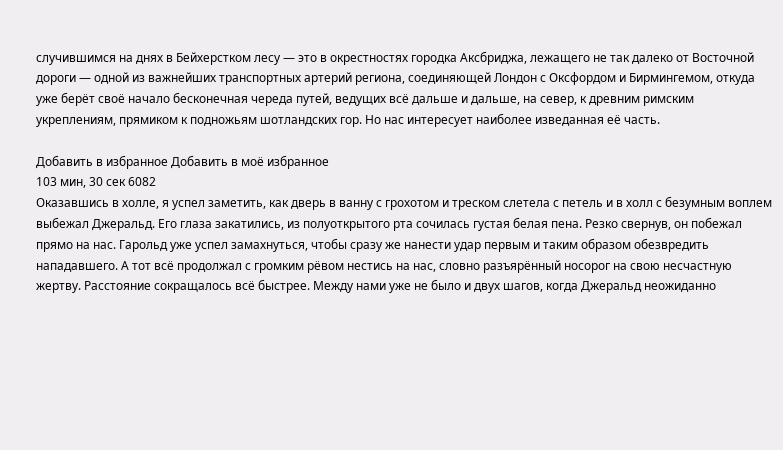случившимся на днях в Бейхерстком лесу — это в окрестностях городка Аксбриджа, лежащего не так далеко от Восточной дороги — одной из важнейших транспортных артерий региона, соединяющей Лондон с Оксфордом и Бирмингемом, откуда уже берёт своё начало бесконечная череда путей, ведущих всё дальше и дальше, на север, к древним римским укреплениям, прямиком к подножьям шотландских гор. Но нас интересует наиболее изведанная её часть.

Добавить в избранное Добавить в моё избранное
103 мин, 30 сек 6082
Оказавшись в холле, я успел заметить, как дверь в ванну с грохотом и треском слетела с петель и в холл с безумным воплем выбежал Джеральд. Его глаза закатились, из полуоткрытого рта сочилась густая белая пена. Резко свернув, он побежал прямо на нас. Гарольд уже успел замахнуться, чтобы сразу же нанести удар первым и таким образом обезвредить нападавшего. А тот всё продолжал с громким рёвом нестись на нас, словно разъярённый носорог на свою несчастную жертву. Расстояние сокращалось всё быстрее. Между нами уже не было и двух шагов, когда Джеральд неожиданно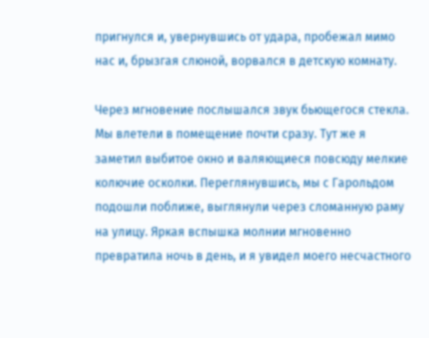пригнулся и, увернувшись от удара, пробежал мимо нас и, брызгая слюной, ворвался в детскую комнату.

Через мгновение послышался звук бьющегося стекла. Мы влетели в помещение почти сразу. Тут же я заметил выбитое окно и валяющиеся повсюду мелкие колючие осколки. Переглянувшись, мы с Гарольдом подошли поближе, выглянули через сломанную раму на улицу. Яркая вспышка молнии мгновенно превратила ночь в день, и я увидел моего несчастного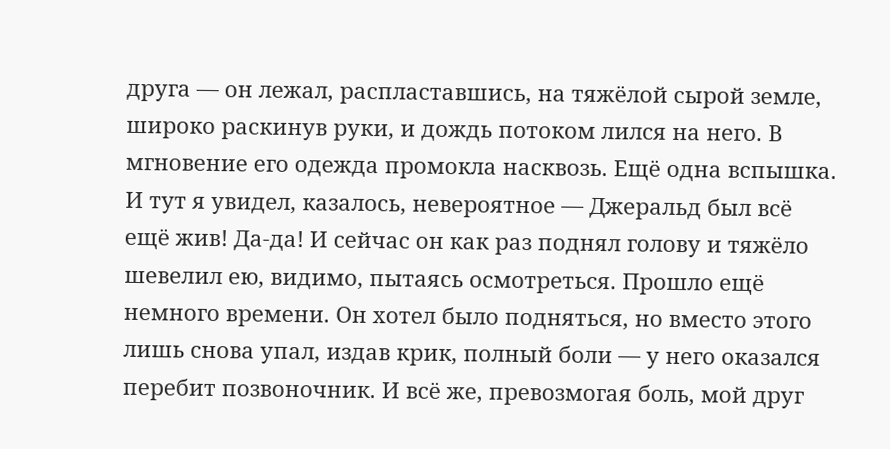друга — он лежал, распластавшись, на тяжёлой сырой земле, широко раскинув руки, и дождь потоком лился на него. В мгновение его одежда промокла насквозь. Ещё одна вспышка. И тут я увидел, казалось, невероятное — Джеральд был всё ещё жив! Да-да! И сейчас он как раз поднял голову и тяжёло шевелил ею, видимо, пытаясь осмотреться. Прошло ещё немного времени. Он хотел было подняться, но вместо этого лишь снова упал, издав крик, полный боли — у него оказался перебит позвоночник. И всё же, превозмогая боль, мой друг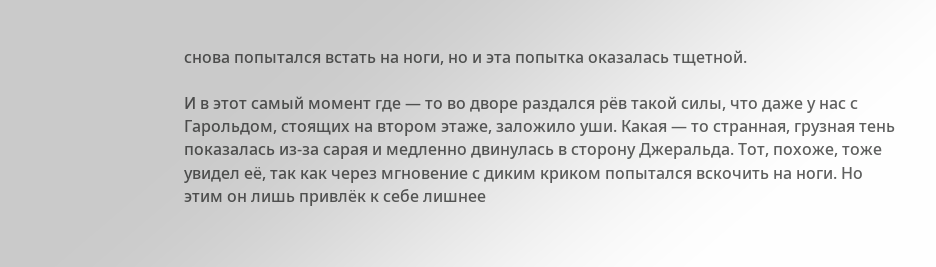снова попытался встать на ноги, но и эта попытка оказалась тщетной.

И в этот самый момент где — то во дворе раздался рёв такой силы, что даже у нас с Гарольдом, стоящих на втором этаже, заложило уши. Какая — то странная, грузная тень показалась из-за сарая и медленно двинулась в сторону Джеральда. Тот, похоже, тоже увидел её, так как через мгновение с диким криком попытался вскочить на ноги. Но этим он лишь привлёк к себе лишнее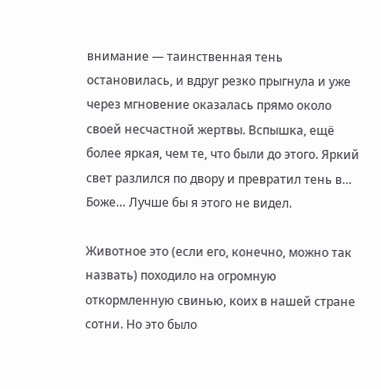внимание — таинственная тень остановилась, и вдруг резко прыгнула и уже через мгновение оказалась прямо около своей несчастной жертвы. Вспышка, ещё более яркая, чем те, что были до этого. Яркий свет разлился по двору и превратил тень в… Боже… Лучше бы я этого не видел.

Животное это (если его, конечно, можно так назвать) походило на огромную откормленную свинью, коих в нашей стране сотни. Но это было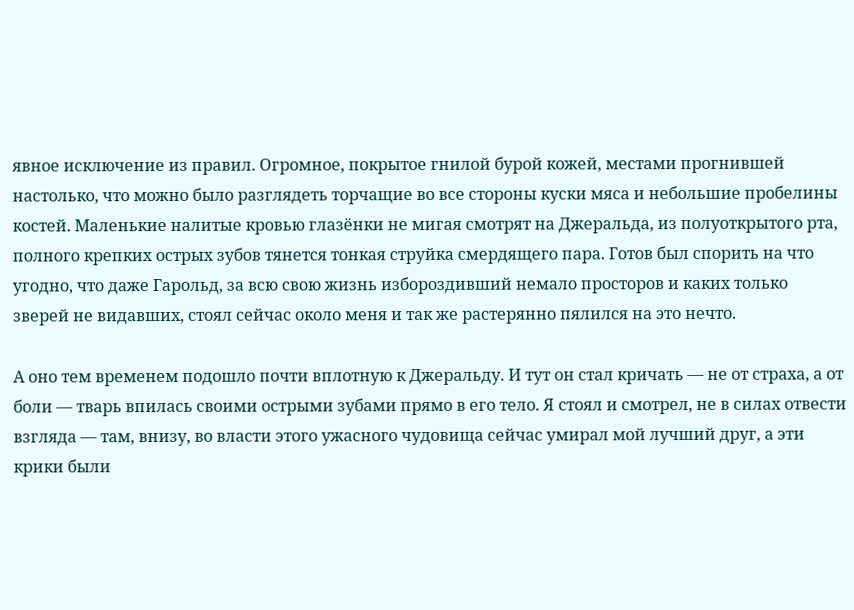явное исключение из правил. Огромное, покрытое гнилой бурой кожей, местами прогнившей настолько, что можно было разглядеть торчащие во все стороны куски мяса и небольшие пробелины костей. Маленькие налитые кровью глазёнки не мигая смотрят на Джеральда, из полуоткрытого рта, полного крепких острых зубов тянется тонкая струйка смердящего пара. Готов был спорить на что угодно, что даже Гарольд, за всю свою жизнь избороздивший немало просторов и каких только зверей не видавших, стоял сейчас около меня и так же растерянно пялился на это нечто.

А оно тем временем подошло почти вплотную к Джеральду. И тут он стал кричать — не от страха, а от боли — тварь впилась своими острыми зубами прямо в его тело. Я стоял и смотрел, не в силах отвести взгляда — там, внизу, во власти этого ужасного чудовища сейчас умирал мой лучший друг, а эти крики были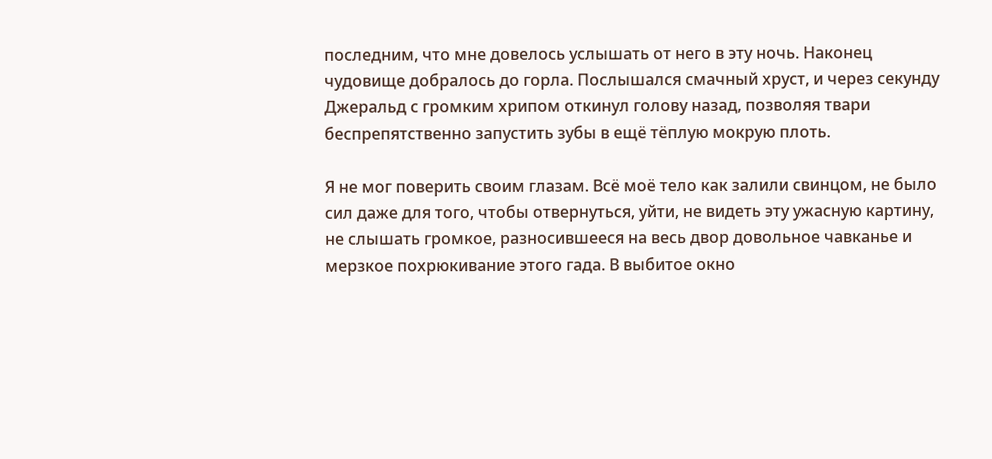последним, что мне довелось услышать от него в эту ночь. Наконец чудовище добралось до горла. Послышался смачный хруст, и через секунду Джеральд с громким хрипом откинул голову назад, позволяя твари беспрепятственно запустить зубы в ещё тёплую мокрую плоть.

Я не мог поверить своим глазам. Всё моё тело как залили свинцом, не было сил даже для того, чтобы отвернуться, уйти, не видеть эту ужасную картину, не слышать громкое, разносившееся на весь двор довольное чавканье и мерзкое похрюкивание этого гада. В выбитое окно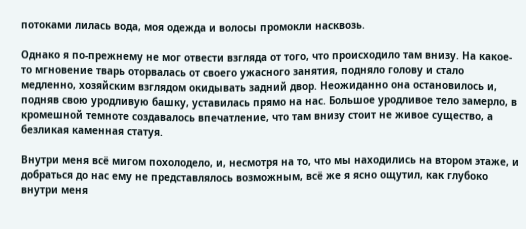потоками лилась вода, моя одежда и волосы промокли насквозь.

Однако я по-прежнему не мог отвести взгляда от того, что происходило там внизу. На какое-то мгновение тварь оторвалась от своего ужасного занятия, подняло голову и стало медленно, хозяйским взглядом окидывать задний двор. Неожиданно она остановилось и, подняв свою уродливую башку, уставилась прямо на нас. Большое уродливое тело замерло, в кромешной темноте создавалось впечатление, что там внизу стоит не живое существо, а безликая каменная статуя.

Внутри меня всё мигом похолодело, и, несмотря на то, что мы находились на втором этаже, и добраться до нас ему не представлялось возможным, всё же я ясно ощутил, как глубоко внутри меня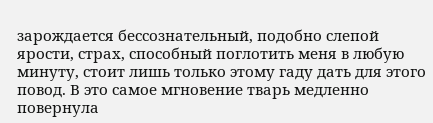зарождается бессознательный, подобно слепой ярости, страх, способный поглотить меня в любую минуту, стоит лишь только этому гаду дать для этого повод. В это самое мгновение тварь медленно повернула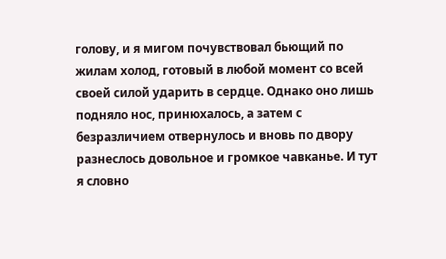голову, и я мигом почувствовал бьющий по жилам холод, готовый в любой момент со всей своей силой ударить в сердце. Однако оно лишь подняло нос, принюхалось, а затем с безразличием отвернулось и вновь по двору разнеслось довольное и громкое чавканье. И тут я словно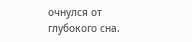очнулся от глубокого сна.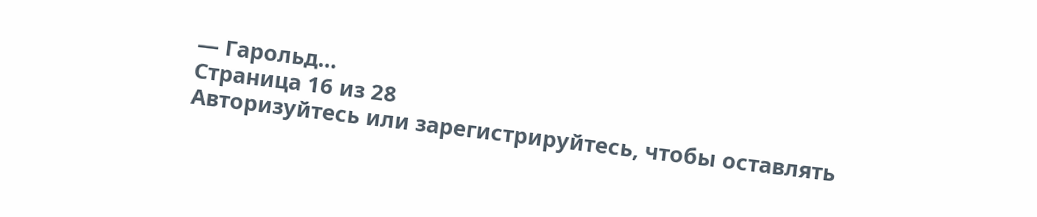— Гарольд…
Страница 16 из 28
Авторизуйтесь или зарегистрируйтесь, чтобы оставлять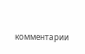комментарии